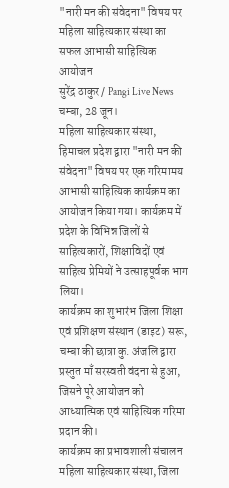"नारी मन की संवेदना" विषय पर महिला साहित्यकार संस्था का सफल आभासी साहित्यिक आयोजन
सुरेंद्र ठाकुर / Pangi Live News
चम्बा, 28 जून।
महिला साहित्यकार संस्था, हिमाचल प्रदेश द्वारा "नारी मन की संवेदना" विषय पर एक गरिमामय आभासी साहित्यिक कार्यक्रम का आयोजन किया गया। कार्यक्रम में प्रदेश के विभिन्न जिलों से साहित्यकारों, शिक्षाविदों एवं साहित्य प्रेमियों ने उत्साहपूर्वक भाग लिया।
कार्यक्रम का शुभारंभ जिला शिक्षा एवं प्रशिक्षण संस्थान (डाइट) सरू, चम्बा की छात्रा कु. अंजलि द्वारा प्रस्तुत माँ सरस्वती वंदना से हुआ, जिसने पूरे आयोजन को आध्यात्मिक एवं साहित्यिक गरिमा प्रदान की।
कार्यक्रम का प्रभावशाली संचालन महिला साहित्यकार संस्था, जिला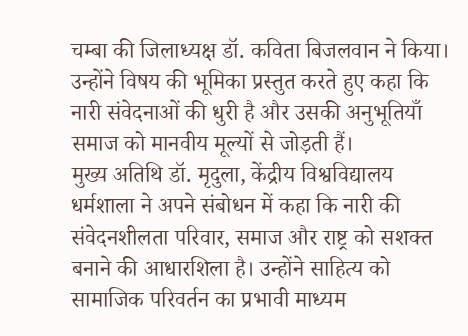चम्बा की जिलाध्यक्ष डॉ. कविता बिजलवान ने किया। उन्होंने विषय की भूमिका प्रस्तुत करते हुए कहा कि नारी संवेदनाओं की धुरी है और उसकी अनुभूतियाँ समाज को मानवीय मूल्यों से जोड़ती हैं।
मुख्य अतिथि डॉ. मृदुला, केंद्रीय विश्वविद्यालय धर्मशाला ने अपने संबोधन में कहा कि नारी की संवेदनशीलता परिवार, समाज और राष्ट्र को सशक्त बनाने की आधारशिला है। उन्होंने साहित्य को सामाजिक परिवर्तन का प्रभावी माध्यम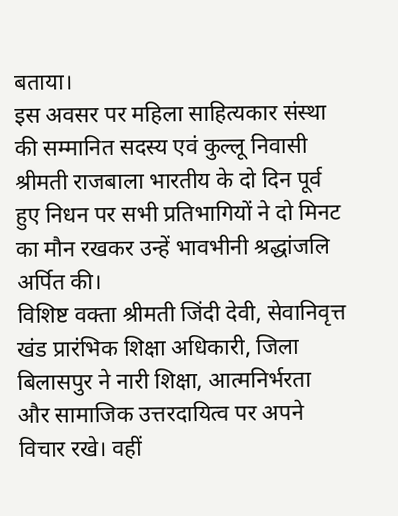बताया।
इस अवसर पर महिला साहित्यकार संस्था की सम्मानित सदस्य एवं कुल्लू निवासी श्रीमती राजबाला भारतीय के दो दिन पूर्व हुए निधन पर सभी प्रतिभागियों ने दो मिनट का मौन रखकर उन्हें भावभीनी श्रद्धांजलि अर्पित की।
विशिष्ट वक्ता श्रीमती जिंदी देवी, सेवानिवृत्त खंड प्रारंभिक शिक्षा अधिकारी, जिला बिलासपुर ने नारी शिक्षा, आत्मनिर्भरता और सामाजिक उत्तरदायित्व पर अपने विचार रखे। वहीं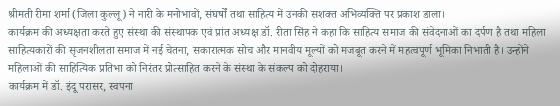श्रीमती रीमा शर्मा (जिला कुल्लू) ने नारी के मनोभावों, संघर्षों तथा साहित्य में उनकी सशक्त अभिव्यक्ति पर प्रकाश डाला।
कार्यक्रम की अध्यक्षता करते हुए संस्था की संस्थापक एवं प्रांत अध्यक्ष डॉ. रीता सिंह ने कहा कि साहित्य समाज की संवेदनाओं का दर्पण है तथा महिला साहित्यकारों की सृजनशीलता समाज में नई चेतना, सकारात्मक सोच और मानवीय मूल्यों को मजबूत करने में महत्वपूर्ण भूमिका निभाती है। उन्होंने महिलाओं की साहित्यिक प्रतिभा को निरंतर प्रोत्साहित करने के संस्था के संकल्प को दोहराया।
कार्यक्रम में डॉ. इंदू परासर, स्वपना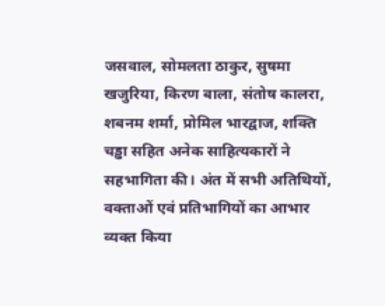जसवाल, सोमलता ठाकुर, सुषमा खजुरिया, किरण बाला, संतोष कालरा, शबनम शर्मा, प्रोमिल भारद्वाज, शक्ति चड्ढा सहित अनेक साहित्यकारों ने सहभागिता की। अंत में सभी अतिथियों, वक्ताओं एवं प्रतिभागियों का आभार व्यक्त किया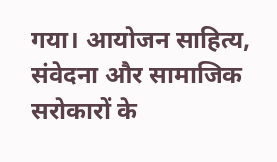गया। आयोजन साहित्य, संवेदना और सामाजिक सरोकारों के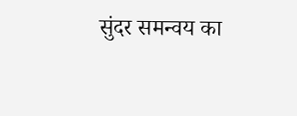सुंदर समन्वय का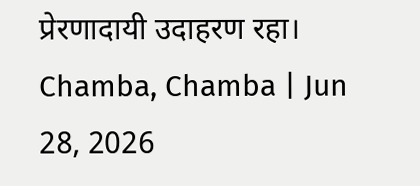प्रेरणादायी उदाहरण रहा।
Chamba, Chamba | Jun 28, 2026